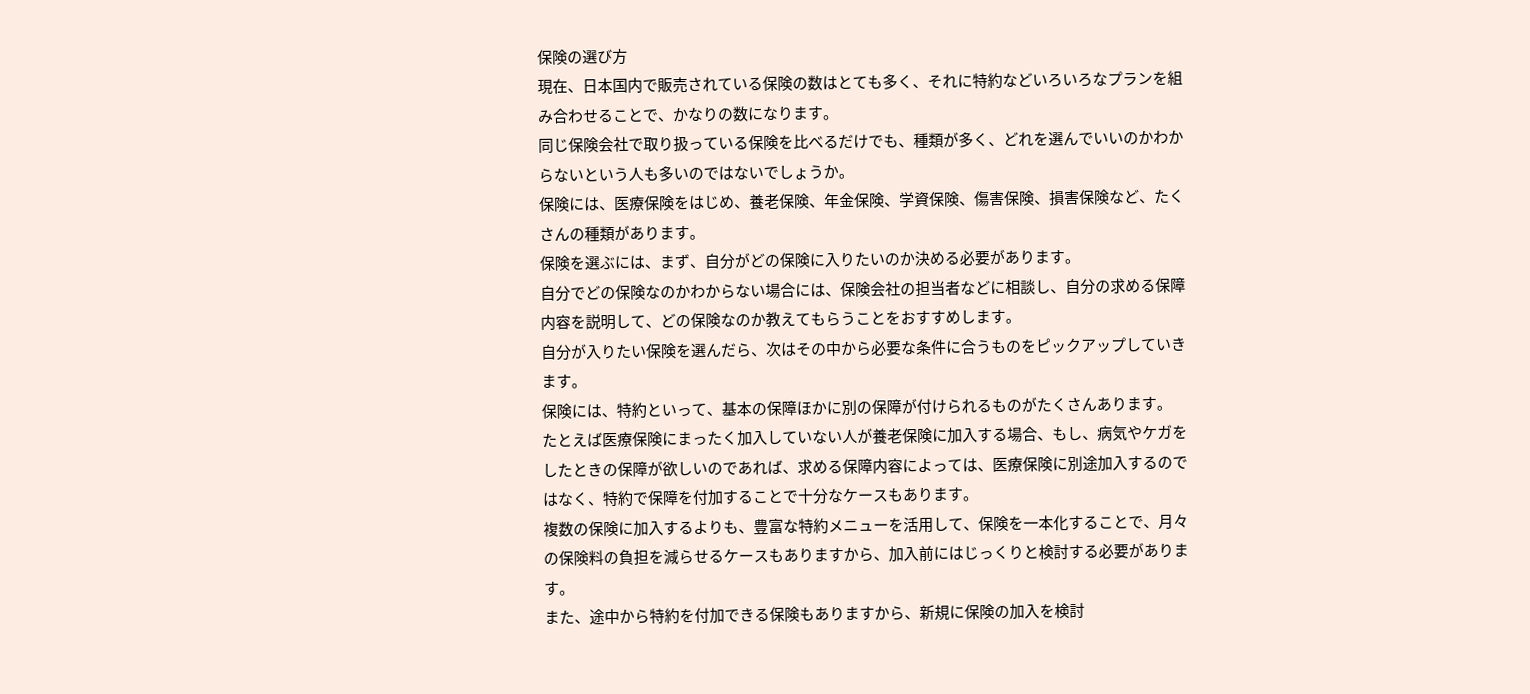保険の選び方
現在、日本国内で販売されている保険の数はとても多く、それに特約などいろいろなプランを組み合わせることで、かなりの数になります。
同じ保険会社で取り扱っている保険を比べるだけでも、種類が多く、どれを選んでいいのかわからないという人も多いのではないでしょうか。
保険には、医療保険をはじめ、養老保険、年金保険、学資保険、傷害保険、損害保険など、たくさんの種類があります。
保険を選ぶには、まず、自分がどの保険に入りたいのか決める必要があります。
自分でどの保険なのかわからない場合には、保険会社の担当者などに相談し、自分の求める保障内容を説明して、どの保険なのか教えてもらうことをおすすめします。
自分が入りたい保険を選んだら、次はその中から必要な条件に合うものをピックアップしていきます。
保険には、特約といって、基本の保障ほかに別の保障が付けられるものがたくさんあります。
たとえば医療保険にまったく加入していない人が養老保険に加入する場合、もし、病気やケガをしたときの保障が欲しいのであれば、求める保障内容によっては、医療保険に別途加入するのではなく、特約で保障を付加することで十分なケースもあります。
複数の保険に加入するよりも、豊富な特約メニューを活用して、保険を一本化することで、月々の保険料の負担を減らせるケースもありますから、加入前にはじっくりと検討する必要があります。
また、途中から特約を付加できる保険もありますから、新規に保険の加入を検討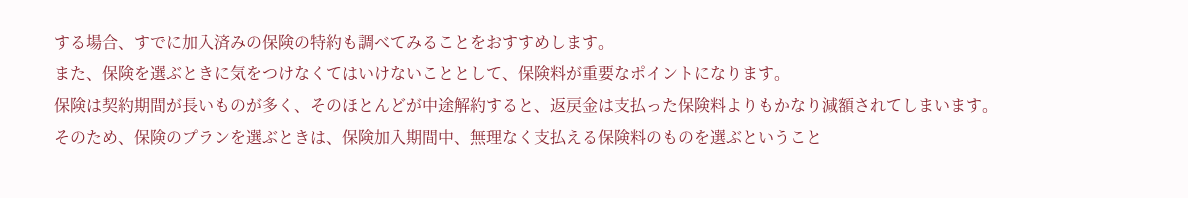する場合、すでに加入済みの保険の特約も調べてみることをおすすめします。
また、保険を選ぶときに気をつけなくてはいけないこととして、保険料が重要なポイントになります。
保険は契約期間が長いものが多く、そのほとんどが中途解約すると、返戻金は支払った保険料よりもかなり減額されてしまいます。
そのため、保険のプランを選ぶときは、保険加入期間中、無理なく支払える保険料のものを選ぶということ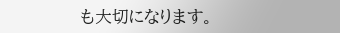も大切になります。